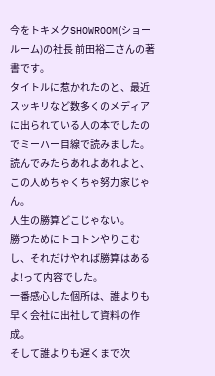今をトキメクSHOWROOM(ショールーム)の社長 前田裕二さんの著書です。
タイトルに惹かれたのと、最近スッキリなど数多くのメディアに出られている人の本でしたのでミーハー目線で読みました。
読んでみたらあれよあれよと、この人めちゃくちゃ努力家じゃん。
人生の勝算どこじゃない。
勝つためにトコトンやりこむし、それだけやれば勝算はあるよ!って内容でした。
一番感心した個所は、誰よりも早く会社に出社して資料の作成。
そして誰よりも遅くまで次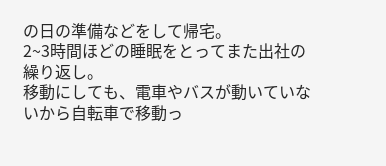の日の準備などをして帰宅。
2~3時間ほどの睡眠をとってまた出社の繰り返し。
移動にしても、電車やバスが動いていないから自転車で移動っ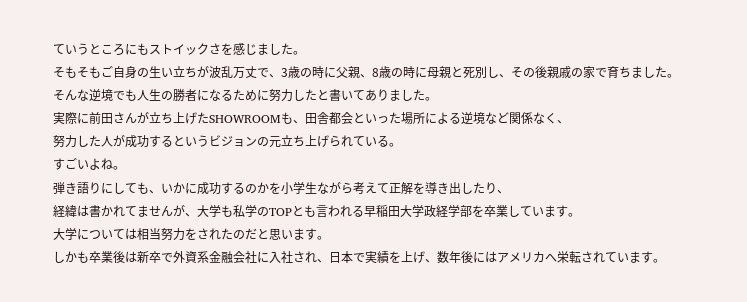ていうところにもストイックさを感じました。
そもそもご自身の生い立ちが波乱万丈で、3歳の時に父親、8歳の時に母親と死別し、その後親戚の家で育ちました。
そんな逆境でも人生の勝者になるために努力したと書いてありました。
実際に前田さんが立ち上げたSHOWROOMも、田舎都会といった場所による逆境など関係なく、
努力した人が成功するというビジョンの元立ち上げられている。
すごいよね。
弾き語りにしても、いかに成功するのかを小学生ながら考えて正解を導き出したり、
経緯は書かれてませんが、大学も私学のTOPとも言われる早稲田大学政経学部を卒業しています。
大学については相当努力をされたのだと思います。
しかも卒業後は新卒で外資系金融会社に入社され、日本で実績を上げ、数年後にはアメリカへ栄転されています。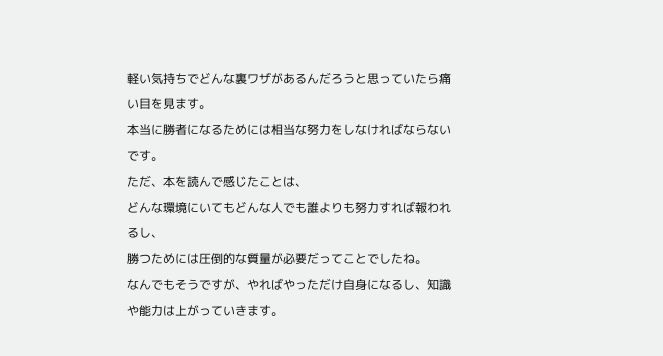軽い気持ちでどんな裏ワザがあるんだろうと思っていたら痛い目を見ます。
本当に勝者になるためには相当な努力をしなければならないです。
ただ、本を読んで感じたことは、
どんな環境にいてもどんな人でも誰よりも努力すれば報われるし、
勝つためには圧倒的な質量が必要だってことでしたね。
なんでもそうですが、やればやっただけ自身になるし、知識や能力は上がっていきます。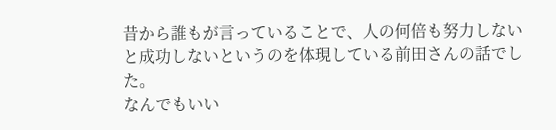昔から誰もが言っていることで、人の何倍も努力しないと成功しないというのを体現している前田さんの話でした。
なんでもいい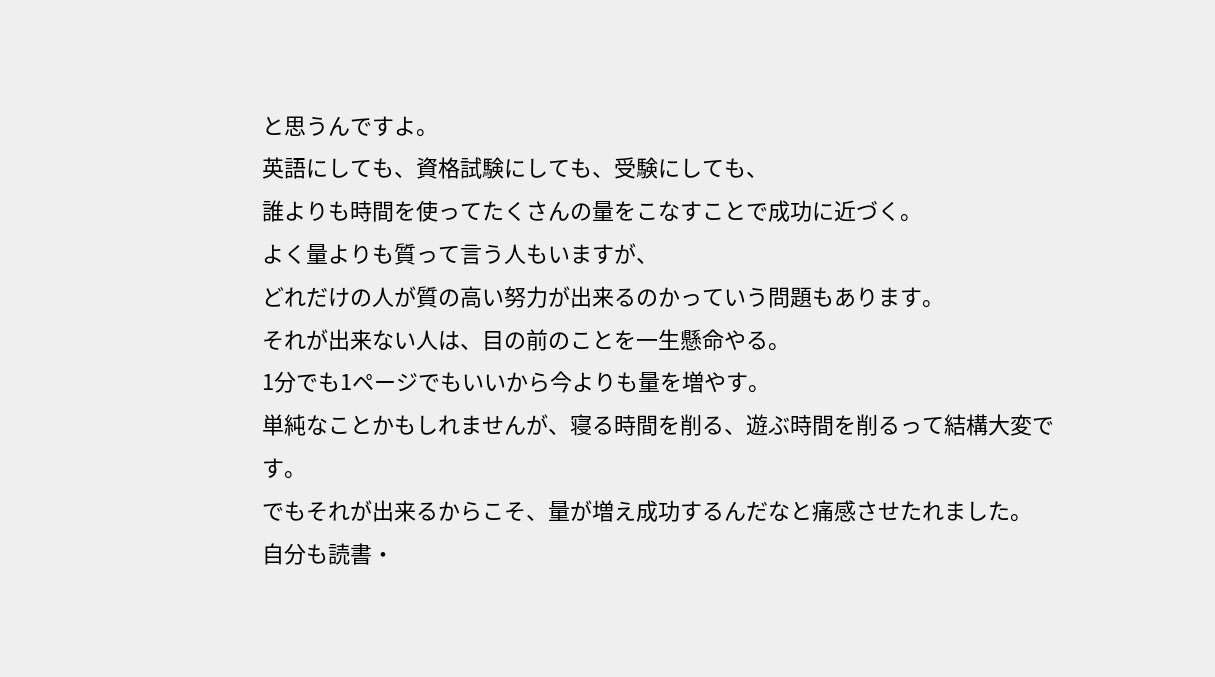と思うんですよ。
英語にしても、資格試験にしても、受験にしても、
誰よりも時間を使ってたくさんの量をこなすことで成功に近づく。
よく量よりも質って言う人もいますが、
どれだけの人が質の高い努力が出来るのかっていう問題もあります。
それが出来ない人は、目の前のことを一生懸命やる。
1分でも1ページでもいいから今よりも量を増やす。
単純なことかもしれませんが、寝る時間を削る、遊ぶ時間を削るって結構大変です。
でもそれが出来るからこそ、量が増え成功するんだなと痛感させたれました。
自分も読書・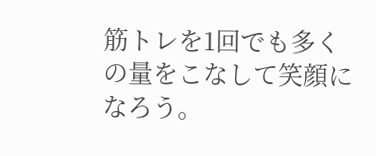筋トレを1回でも多くの量をこなして笑顔になろう。